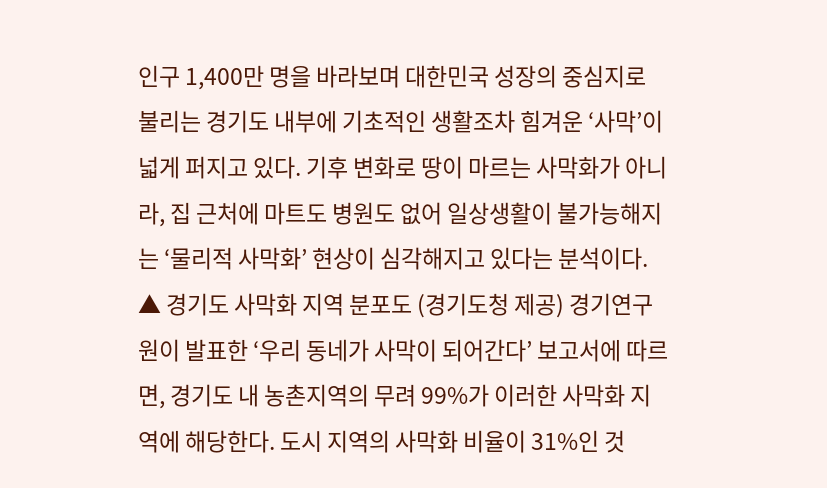인구 1,400만 명을 바라보며 대한민국 성장의 중심지로 불리는 경기도 내부에 기초적인 생활조차 힘겨운 ‘사막’이 넓게 퍼지고 있다. 기후 변화로 땅이 마르는 사막화가 아니라, 집 근처에 마트도 병원도 없어 일상생활이 불가능해지는 ‘물리적 사막화’ 현상이 심각해지고 있다는 분석이다. ▲ 경기도 사막화 지역 분포도 (경기도청 제공) 경기연구원이 발표한 ‘우리 동네가 사막이 되어간다’ 보고서에 따르면, 경기도 내 농촌지역의 무려 99%가 이러한 사막화 지역에 해당한다. 도시 지역의 사막화 비율이 31%인 것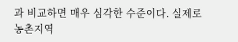과 비교하면 매우 심각한 수준이다. 실제로 농촌지역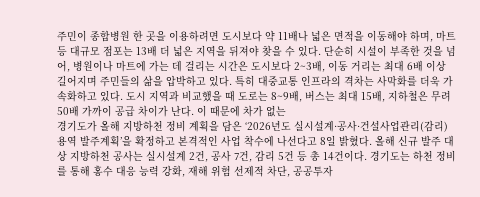주민이 종합병원 한 곳을 이용하려면 도시보다 약 11배나 넓은 면적을 이동해야 하며, 마트 등 대규모 점포는 13배 더 넓은 지역을 뒤져야 찾을 수 있다. 단순히 시설이 부족한 것을 넘어, 병원이나 마트에 가는 데 걸리는 시간은 도시보다 2~3배, 이동 거리는 최대 6배 이상 길어지며 주민들의 삶을 압박하고 있다. 특히 대중교통 인프라의 격차는 사막화를 더욱 가속화하고 있다. 도시 지역과 비교했을 때 도로는 8~9배, 버스는 최대 15배, 지하철은 무려 50배 가까이 공급 차이가 난다. 이 때문에 차가 없는
경기도가 올해 지방하천 정비 계획을 담은 ‘2026년도 실시설계·공사·건설사업관리(감리) 용역 발주계획’을 확정하고 본격적인 사업 착수에 나선다고 8일 밝혔다. 올해 신규 발주 대상 지방하천 공사는 실시설계 2건, 공사 7건, 감리 5건 등 총 14건이다. 경기도는 하천 정비를 통해 홍수 대응 능력 강화, 재해 위험 선제적 차단, 공공투자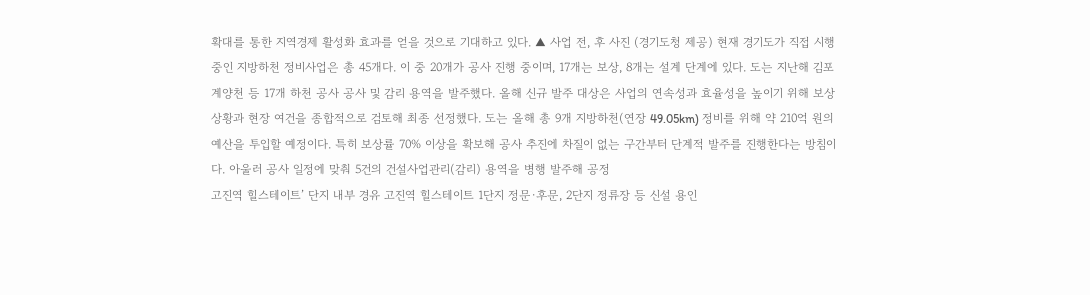확대를 통한 지역경제 활성화 효과를 얻을 것으로 기대하고 있다. ▲ 사업 전, 후 사진 (경기도청 제공) 현재 경기도가 직접 시행 중인 지방하천 정비사업은 총 45개다. 이 중 20개가 공사 진행 중이며, 17개는 보상, 8개는 설계 단계에 있다. 도는 지난해 김포 계양천 등 17개 하천 공사 공사 및 감리 용역을 발주했다. 올해 신규 발주 대상은 사업의 연속성과 효율성을 높이기 위해 보상 상황과 현장 여건을 종합적으로 검토해 최종 선정했다. 도는 올해 총 9개 지방하천(연장 49.05km) 정비를 위해 약 210억 원의 예산을 투입할 예정이다. 특히 보상률 70% 이상을 확보해 공사 추진에 차질이 없는 구간부터 단계적 발주를 진행한다는 방침이다. 아울러 공사 일정에 맞춰 5건의 건설사업관리(감리) 용역을 병행 발주해 공정
고진역 힐스테이트’ 단지 내부 경유 고진역 힐스테이트 1단지 정문·후문, 2단지 정류장 등 신설 용인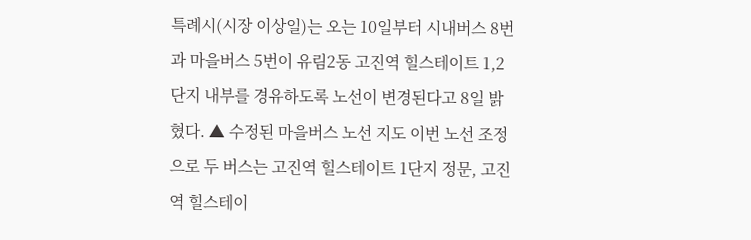특례시(시장 이상일)는 오는 10일부터 시내버스 8번과 마을버스 5번이 유림2동 고진역 힐스테이트 1,2 단지 내부를 경유하도록 노선이 변경된다고 8일 밝혔다. ▲ 수정된 마을버스 노선 지도 이번 노선 조정으로 두 버스는 고진역 힐스테이트 1단지 정문, 고진역 힐스테이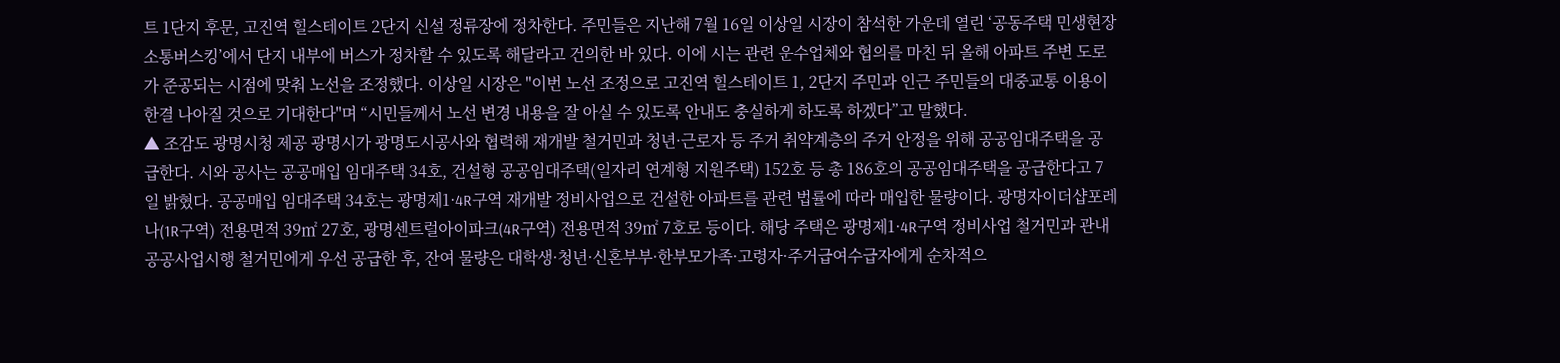트 1단지 후문, 고진역 힐스테이트 2단지 신설 정류장에 정차한다. 주민들은 지난해 7월 16일 이상일 시장이 참석한 가운데 열린 ‘공동주택 민생현장 소통버스킹’에서 단지 내부에 버스가 정차할 수 있도록 해달라고 건의한 바 있다. 이에 시는 관련 운수업체와 협의를 마친 뒤 올해 아파트 주변 도로가 준공되는 시점에 맞춰 노선을 조정했다. 이상일 시장은 "이번 노선 조정으로 고진역 힐스테이트 1, 2단지 주민과 인근 주민들의 대중교통 이용이 한결 나아질 것으로 기대한다"며 “시민들께서 노선 변경 내용을 잘 아실 수 있도록 안내도 충실하게 하도록 하겠다”고 말했다.
▲ 조감도 광명시청 제공 광명시가 광명도시공사와 협력해 재개발 철거민과 청년·근로자 등 주거 취약계층의 주거 안정을 위해 공공임대주택을 공급한다. 시와 공사는 공공매입 임대주택 34호, 건설형 공공임대주택(일자리 연계형 지원주택) 152호 등 총 186호의 공공임대주택을 공급한다고 7일 밝혔다. 공공매입 임대주택 34호는 광명제1·4R구역 재개발 정비사업으로 건설한 아파트를 관련 법률에 따라 매입한 물량이다. 광명자이더샵포레나(1R구역) 전용면적 39㎡ 27호, 광명센트럴아이파크(4R구역) 전용면적 39㎡ 7호로 등이다. 해당 주택은 광명제1·4R구역 정비사업 철거민과 관내 공공사업시행 철거민에게 우선 공급한 후, 잔여 물량은 대학생·청년·신혼부부·한부모가족·고령자·주거급여수급자에게 순차적으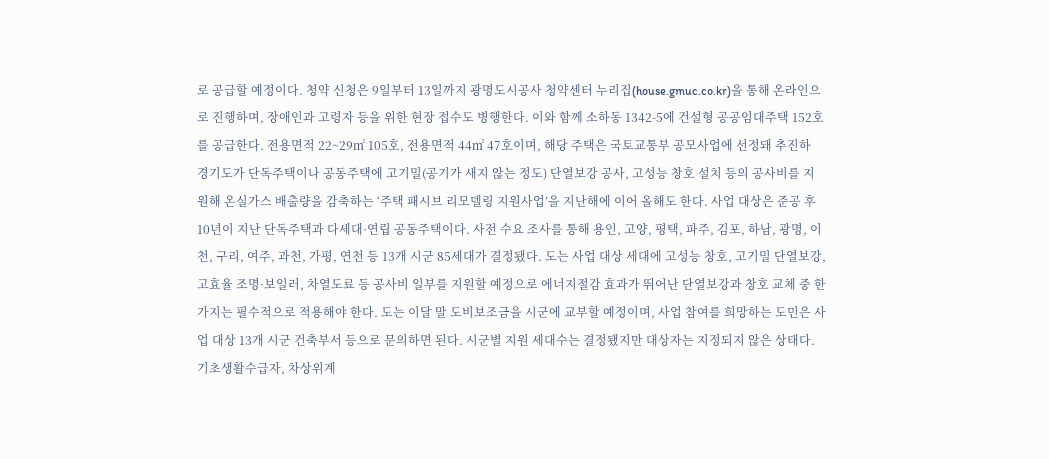로 공급할 예정이다. 청약 신청은 9일부터 13일까지 광명도시공사 청약센터 누리집(house.gmuc.co.kr)을 통해 온라인으로 진행하며, 장애인과 고령자 등을 위한 현장 접수도 병행한다. 이와 함께 소하동 1342-5에 건설형 공공임대주택 152호를 공급한다. 전용면적 22~29㎡ 105호, 전용면적 44㎡ 47호이며, 해당 주택은 국토교통부 공모사업에 선정돼 추진하
경기도가 단독주택이나 공동주택에 고기밀(공기가 새지 않는 정도) 단열보강 공사, 고성능 창호 설치 등의 공사비를 지원해 온실가스 배출량을 감축하는 ‘주택 패시브 리모델링 지원사업’을 지난해에 이어 올해도 한다. 사업 대상은 준공 후 10년이 지난 단독주택과 다세대·연립 공동주택이다. 사전 수요 조사를 통해 용인, 고양, 평택, 파주, 김포, 하남, 광명, 이천, 구리, 여주, 과천, 가평, 연천 등 13개 시군 85세대가 결정됐다. 도는 사업 대상 세대에 고성능 창호, 고기밀 단열보강, 고효율 조명·보일러, 차열도료 등 공사비 일부를 지원할 예정으로 에너지절감 효과가 뛰어난 단열보강과 창호 교체 중 한 가지는 필수적으로 적용해야 한다. 도는 이달 말 도비보조금을 시군에 교부할 예정이며, 사업 참여를 희망하는 도민은 사업 대상 13개 시군 건축부서 등으로 문의하면 된다. 시군별 지원 세대수는 결정됐지만 대상자는 지정되지 않은 상태다. 기초생활수급자, 차상위계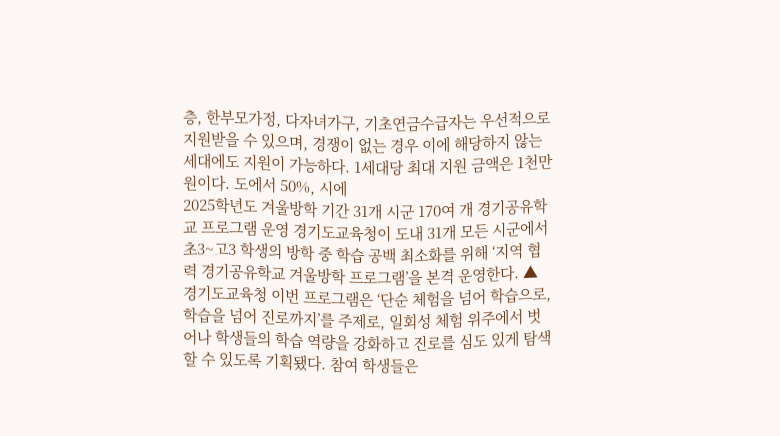층, 한부모가정, 다자녀가구, 기초연금수급자는 우선적으로 지원받을 수 있으며, 경쟁이 없는 경우 이에 해당하지 않는 세대에도 지원이 가능하다. 1세대당 최대 지원 금액은 1천만 원이다. 도에서 50%, 시에
2025학년도 겨울방학 기간 31개 시군 170여 개 경기공유학교 프로그램 운영 경기도교육청이 도내 31개 모든 시군에서 초3~고3 학생의 방학 중 학습 공백 최소화를 위해 ‘지역 협력 경기공유학교 겨울방학 프로그램’을 본격 운영한다. ▲ 경기도교육청 이번 프로그램은 ‘단순 체험을 넘어 학습으로, 학습을 넘어 진로까지’를 주제로, 일회성 체험 위주에서 벗어나 학생들의 학습 역량을 강화하고 진로를 심도 있게 탐색할 수 있도록 기획됐다. 참여 학생들은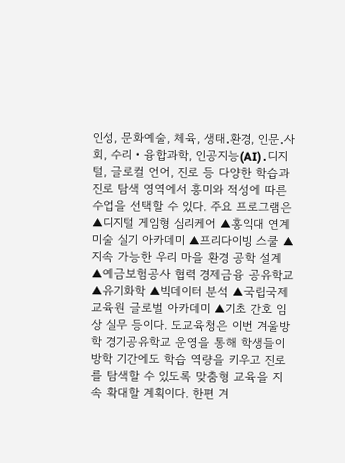인성, 문화예술, 체육, 생태․환경, 인문․사회, 수리‧융합과학, 인공지능(AI)․디지털, 글로컬 언어, 진로 등 다양한 학습과 진로 탐색 영역에서 흥미와 적성에 따른 수업을 선택할 수 있다. 주요 프로그램은 ▲디지털 게임형 심리케어 ▲홍익대 연계 미술 실기 아카데미 ▲프리다이빙 스쿨 ▲지속 가능한 우리 마을 환경 공학 설계 ▲예금보험공사 협력 경제금융 공유학교 ▲유기화학 ▲빅데이터 분석 ▲국립국제교육원 글로벌 아카데미 ▲기초 간호 임상 실무 등이다. 도교육청은 이번 겨울방학 경기공유학교 운영을 통해 학생들이 방학 기간에도 학습 역량을 키우고 진로를 탐색할 수 있도록 맞춤형 교육을 지속 확대할 계획이다. 한편 겨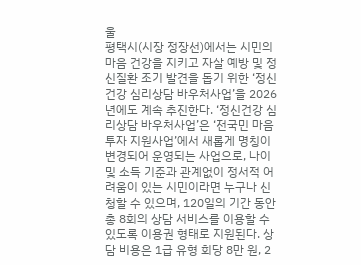울
평택시(시장 정장선)에서는 시민의 마음 건강을 지키고 자살 예방 및 정신질환 조기 발견을 돕기 위한 ‘정신건강 심리상담 바우처사업’을 2026년에도 계속 추진한다. ‘정신건강 심리상담 바우처사업’은 ‘전국민 마음투자 지원사업’에서 새롭게 명칭이 변경되어 운영되는 사업으로, 나이 및 소득 기준과 관계없이 정서적 어려움이 있는 시민이라면 누구나 신청할 수 있으며, 120일의 기간 동안 총 8회의 상담 서비스를 이용할 수 있도록 이용권 형태로 지원된다. 상담 비용은 1급 유형 회당 8만 원, 2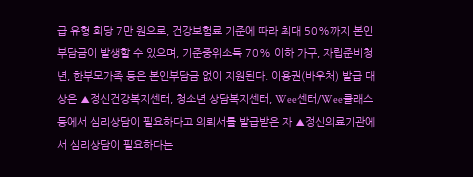급 유형 회당 7만 원으로, 건강보험료 기준에 따라 최대 50%까지 본인부담금이 발생할 수 있으며, 기준중위소득 70% 이하 가구, 자립준비청년, 한부모가족 등은 본인부담금 없이 지원된다. 이용권(바우처) 발급 대상은 ▲정신건강복지센터, 청소년 상담복지센터, Wee센터/Wee클래스 등에서 심리상담이 필요하다고 의뢰서를 발급받은 자 ▲정신의료기관에서 심리상담이 필요하다는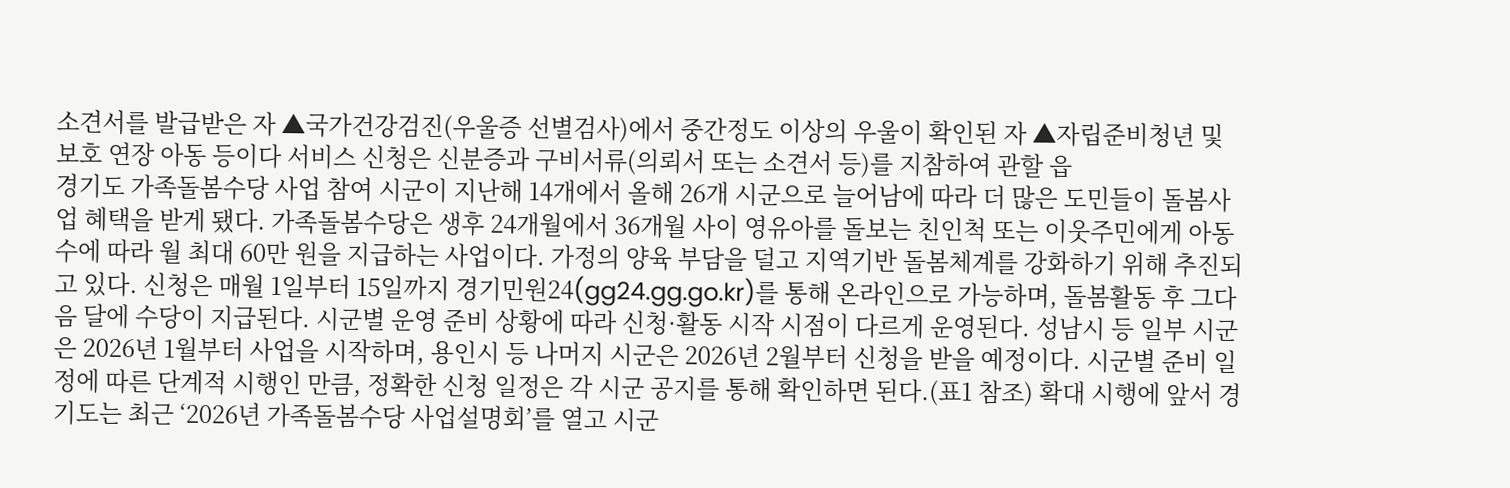소견서를 발급받은 자 ▲국가건강검진(우울증 선별검사)에서 중간정도 이상의 우울이 확인된 자 ▲자립준비청년 및 보호 연장 아동 등이다 서비스 신청은 신분증과 구비서류(의뢰서 또는 소견서 등)를 지참하여 관할 읍
경기도 가족돌봄수당 사업 참여 시군이 지난해 14개에서 올해 26개 시군으로 늘어남에 따라 더 많은 도민들이 돌봄사업 혜택을 받게 됐다. 가족돌봄수당은 생후 24개월에서 36개월 사이 영유아를 돌보는 친인척 또는 이웃주민에게 아동수에 따라 월 최대 60만 원을 지급하는 사업이다. 가정의 양육 부담을 덜고 지역기반 돌봄체계를 강화하기 위해 추진되고 있다. 신청은 매월 1일부터 15일까지 경기민원24(gg24.gg.go.kr)를 통해 온라인으로 가능하며, 돌봄활동 후 그다음 달에 수당이 지급된다. 시군별 운영 준비 상황에 따라 신청·활동 시작 시점이 다르게 운영된다. 성남시 등 일부 시군은 2026년 1월부터 사업을 시작하며, 용인시 등 나머지 시군은 2026년 2월부터 신청을 받을 예정이다. 시군별 준비 일정에 따른 단계적 시행인 만큼, 정확한 신청 일정은 각 시군 공지를 통해 확인하면 된다.(표1 참조) 확대 시행에 앞서 경기도는 최근 ‘2026년 가족돌봄수당 사업설명회’를 열고 시군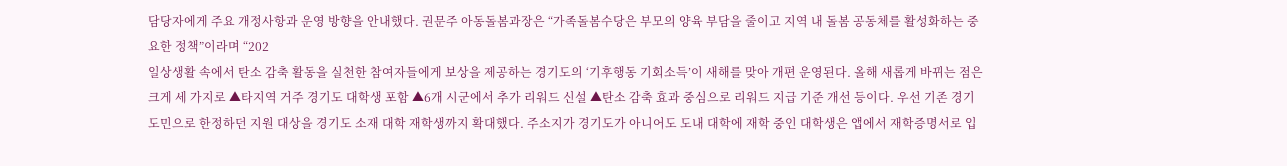담당자에게 주요 개정사항과 운영 방향을 안내했다. 권문주 아동돌봄과장은 “가족돌봄수당은 부모의 양육 부담을 줄이고 지역 내 돌봄 공동체를 활성화하는 중요한 정책”이라며 “202
일상생활 속에서 탄소 감축 활동을 실천한 참여자들에게 보상을 제공하는 경기도의 ‘기후행동 기회소득’이 새해를 맞아 개편 운영된다. 올해 새롭게 바뀌는 점은 크게 세 가지로 ▲타지역 거주 경기도 대학생 포함 ▲6개 시군에서 추가 리워드 신설 ▲탄소 감축 효과 중심으로 리워드 지급 기준 개선 등이다. 우선 기존 경기도민으로 한정하던 지원 대상을 경기도 소재 대학 재학생까지 확대했다. 주소지가 경기도가 아니어도 도내 대학에 재학 중인 대학생은 앱에서 재학증명서로 입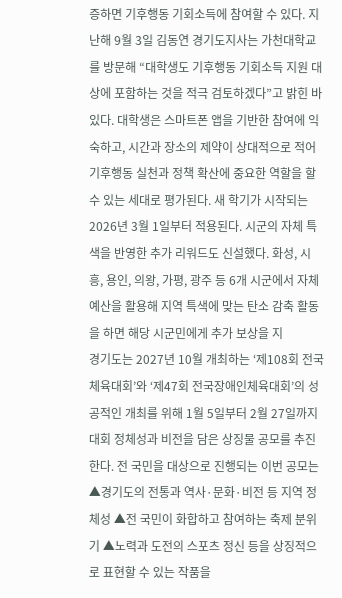증하면 기후행동 기회소득에 참여할 수 있다. 지난해 9월 3일 김동연 경기도지사는 가천대학교를 방문해 “대학생도 기후행동 기회소득 지원 대상에 포함하는 것을 적극 검토하겠다”고 밝힌 바 있다. 대학생은 스마트폰 앱을 기반한 참여에 익숙하고, 시간과 장소의 제약이 상대적으로 적어 기후행동 실천과 정책 확산에 중요한 역할을 할 수 있는 세대로 평가된다. 새 학기가 시작되는 2026년 3월 1일부터 적용된다. 시군의 자체 특색을 반영한 추가 리워드도 신설했다. 화성, 시흥, 용인, 의왕, 가평, 광주 등 6개 시군에서 자체 예산을 활용해 지역 특색에 맞는 탄소 감축 활동을 하면 해당 시군민에게 추가 보상을 지
경기도는 2027년 10월 개최하는 ‘제108회 전국체육대회’와 ‘제47회 전국장애인체육대회’의 성공적인 개최를 위해 1월 5일부터 2월 27일까지 대회 정체성과 비전을 담은 상징물 공모를 추진한다. 전 국민을 대상으로 진행되는 이번 공모는 ▲경기도의 전통과 역사·문화·비전 등 지역 정체성 ▲전 국민이 화합하고 참여하는 축제 분위기 ▲노력과 도전의 스포츠 정신 등을 상징적으로 표현할 수 있는 작품을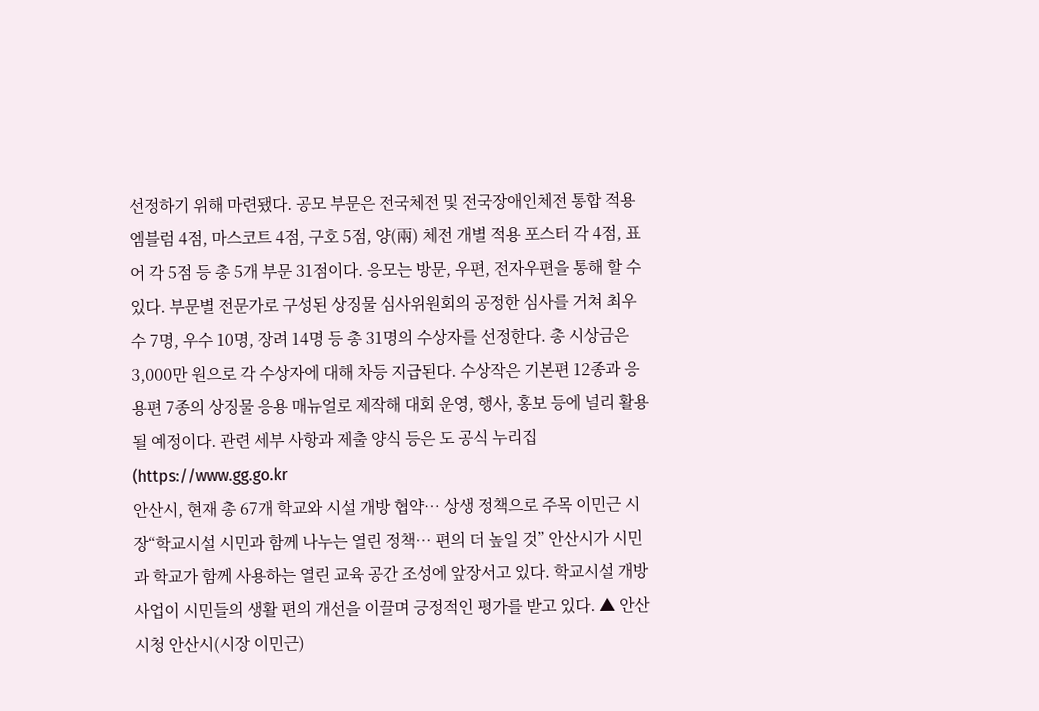선정하기 위해 마련됐다. 공모 부문은 전국체전 및 전국장애인체전 통합 적용 엠블럼 4점, 마스코트 4점, 구호 5점, 양(兩) 체전 개별 적용 포스터 각 4점, 표어 각 5점 등 총 5개 부문 31점이다. 응모는 방문, 우편, 전자우편을 통해 할 수 있다. 부문별 전문가로 구성된 상징물 심사위원회의 공정한 심사를 거쳐 최우수 7명, 우수 10명, 장려 14명 등 총 31명의 수상자를 선정한다. 총 시상금은 3,000만 원으로 각 수상자에 대해 차등 지급된다. 수상작은 기본편 12종과 응용편 7종의 상징물 응용 매뉴얼로 제작해 대회 운영, 행사, 홍보 등에 널리 활용될 예정이다. 관련 세부 사항과 제출 양식 등은 도 공식 누리집(https://www.gg.go.kr
안산시, 현재 총 67개 학교와 시설 개방 협약… 상생 정책으로 주목 이민근 시장“학교시설 시민과 함께 나누는 열린 정책… 편의 더 높일 것” 안산시가 시민과 학교가 함께 사용하는 열린 교육 공간 조성에 앞장서고 있다. 학교시설 개방 사업이 시민들의 생활 편의 개선을 이끌며 긍정적인 평가를 받고 있다. ▲ 안산시청 안산시(시장 이민근)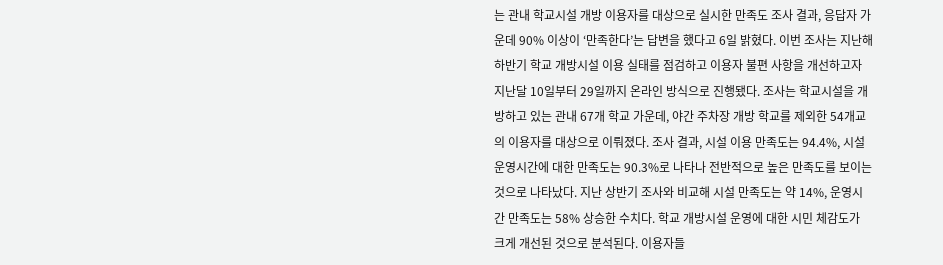는 관내 학교시설 개방 이용자를 대상으로 실시한 만족도 조사 결과, 응답자 가운데 90% 이상이 ‘만족한다’는 답변을 했다고 6일 밝혔다. 이번 조사는 지난해 하반기 학교 개방시설 이용 실태를 점검하고 이용자 불편 사항을 개선하고자 지난달 10일부터 29일까지 온라인 방식으로 진행됐다. 조사는 학교시설을 개방하고 있는 관내 67개 학교 가운데, 야간 주차장 개방 학교를 제외한 54개교의 이용자를 대상으로 이뤄졌다. 조사 결과, 시설 이용 만족도는 94.4%, 시설 운영시간에 대한 만족도는 90.3%로 나타나 전반적으로 높은 만족도를 보이는 것으로 나타났다. 지난 상반기 조사와 비교해 시설 만족도는 약 14%, 운영시간 만족도는 58% 상승한 수치다. 학교 개방시설 운영에 대한 시민 체감도가 크게 개선된 것으로 분석된다. 이용자들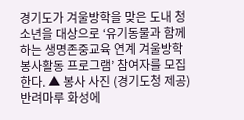경기도가 겨울방학을 맞은 도내 청소년을 대상으로 ‘유기동물과 함께하는 생명존중교육 연계 겨울방학 봉사활동 프로그램’ 참여자를 모집한다. ▲ 봉사 사진 (경기도청 제공) 반려마루 화성에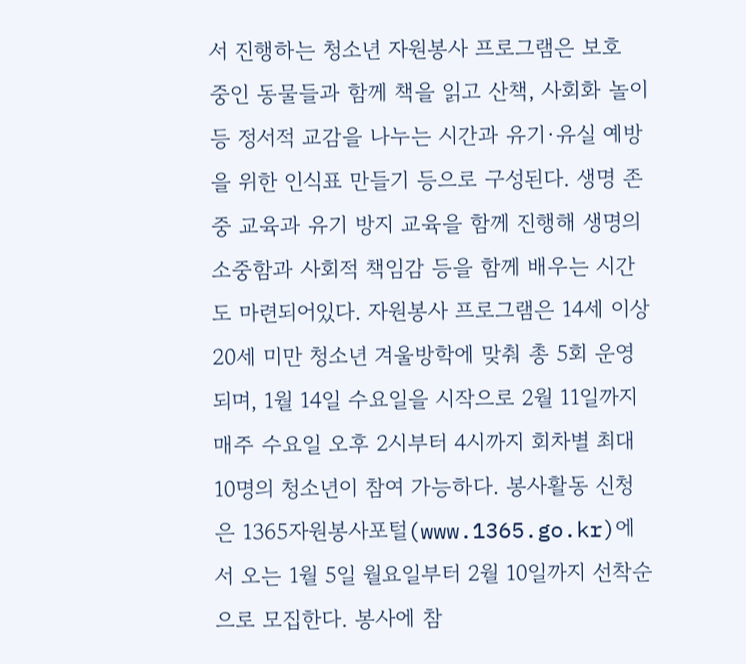서 진행하는 청소년 자원봉사 프로그램은 보호 중인 동물들과 함께 책을 읽고 산책, 사회화 놀이 등 정서적 교감을 나누는 시간과 유기·유실 예방을 위한 인식표 만들기 등으로 구성된다. 생명 존중 교육과 유기 방지 교육을 함께 진행해 생명의 소중함과 사회적 책임감 등을 함께 배우는 시간도 마련되어있다. 자원봉사 프로그램은 14세 이상 20세 미만 청소년 겨울방학에 맞춰 총 5회 운영되며, 1월 14일 수요일을 시작으로 2월 11일까지 매주 수요일 오후 2시부터 4시까지 회차별 최대 10명의 청소년이 참여 가능하다. 봉사활동 신청은 1365자원봉사포털(www.1365.go.kr)에서 오는 1월 5일 월요일부터 2월 10일까지 선착순으로 모집한다. 봉사에 참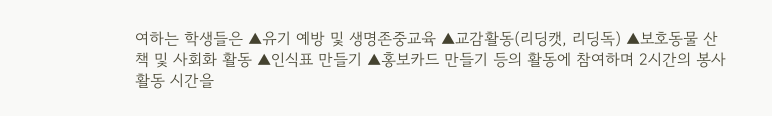여하는 학생들은 ▲유기 예방 및 생명존중교육 ▲교감활동(리딩캣, 리딩독) ▲보호동물 산책 및 사회화 활동 ▲인식표 만들기 ▲홍보카드 만들기 등의 활동에 참여하며 2시간의 봉사활동 시간을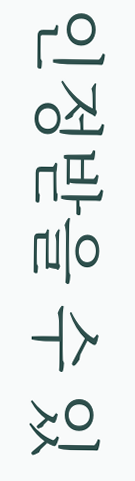인정받을 수 있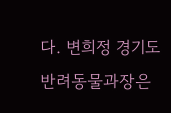다. 변희정 경기도 반려동물과장은